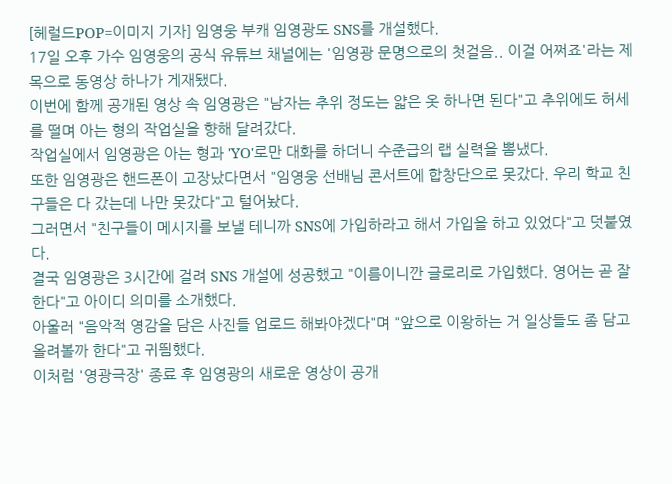[헤럴드POP=이미지 기자] 임영웅 부캐 임영광도 SNS를 개설했다.
17일 오후 가수 임영웅의 공식 유튜브 채널에는 '임영광 문명으로의 첫걸음.. 이걸 어쩌죠'라는 제목으로 동영상 하나가 게재됐다.
이번에 함께 공개된 영상 속 임영광은 "남자는 추위 정도는 얇은 옷 하나면 된다"고 추위에도 허세를 떨며 아는 형의 작업실을 향해 달려갔다.
작업실에서 임영광은 아는 형과 'YO'로만 대화를 하더니 수준급의 랩 실력을 뽐냈다.
또한 임영광은 핸드폰이 고장났다면서 "임영웅 선배님 콘서트에 합창단으로 못갔다. 우리 학교 친구들은 다 갔는데 나만 못갔다"고 털어놨다.
그러면서 "친구들이 메시지를 보낼 테니까 SNS에 가입하라고 해서 가입을 하고 있었다"고 덧붙였다.
결국 임영광은 3시간에 걸려 SNS 개설에 성공했고 "이름이니깐 글로리로 가입했다. 영어는 곧 잘한다"고 아이디 의미를 소개했다.
아울러 "음악적 영감을 담은 사진들 업로드 해봐야겠다"며 "앞으로 이왕하는 거 일상들도 좀 담고 올려볼까 한다"고 귀띔했다.
이처럼 '영광극장' 종료 후 임영광의 새로운 영상이 공개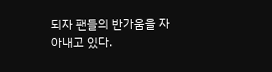되자 팬들의 반가움을 자아내고 있다.